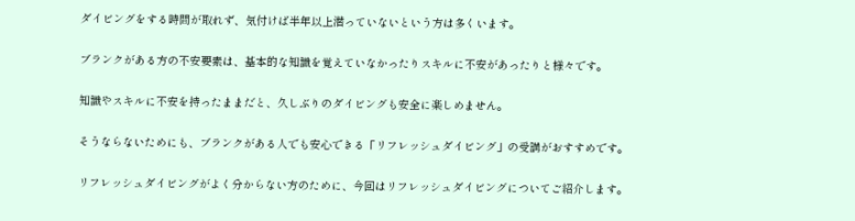ダイビングをする時間が取れず、気付けば半年以上潜っていないという方は多くいます。

ブランクがある方の不安要素は、基本的な知識を覚えていなかったりスキルに不安があったりと様々です。

知識やスキルに不安を持ったままだと、久しぶりのダイビングも安全に楽しめません。

そうならないためにも、ブランクがある人でも安心できる「リフレッシュダイビング」の受講がおすすめです。

リフレッシュダイビングがよく分からない方のために、今回はリフレッシュダイビングについてご紹介します。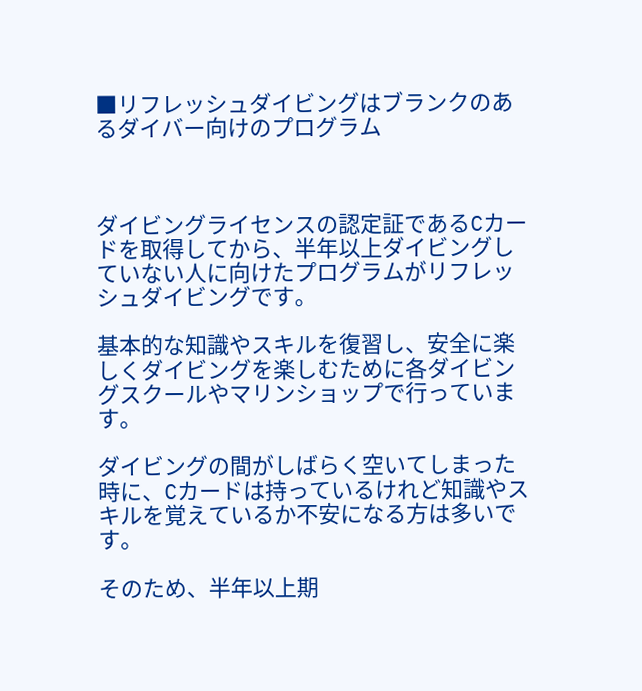■リフレッシュダイビングはブランクのあるダイバー向けのプログラム



ダイビングライセンスの認定証であるCカードを取得してから、半年以上ダイビングしていない人に向けたプログラムがリフレッシュダイビングです。

基本的な知識やスキルを復習し、安全に楽しくダイビングを楽しむために各ダイビングスクールやマリンショップで行っています。

ダイビングの間がしばらく空いてしまった時に、Cカードは持っているけれど知識やスキルを覚えているか不安になる方は多いです。

そのため、半年以上期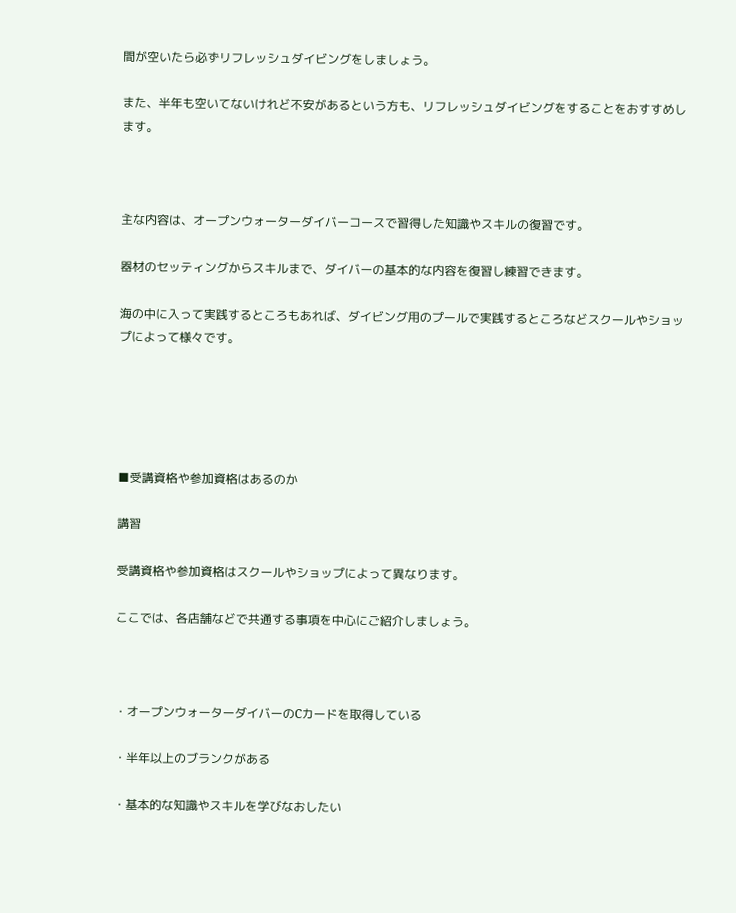間が空いたら必ずリフレッシュダイビングをしましょう。

また、半年も空いてないけれど不安があるという方も、リフレッシュダイビングをすることをおすすめします。



主な内容は、オープンウォーターダイバーコースで習得した知識やスキルの復習です。

器材のセッティングからスキルまで、ダイバーの基本的な内容を復習し練習できます。

海の中に入って実践するところもあれば、ダイビング用のプールで実践するところなどスクールやショップによって様々です。





■受講資格や参加資格はあるのか

講習

受講資格や参加資格はスクールやショップによって異なります。

ここでは、各店舗などで共通する事項を中心にご紹介しましょう。



・オープンウォーターダイバーのCカードを取得している

・半年以上のブランクがある

・基本的な知識やスキルを学びなおしたい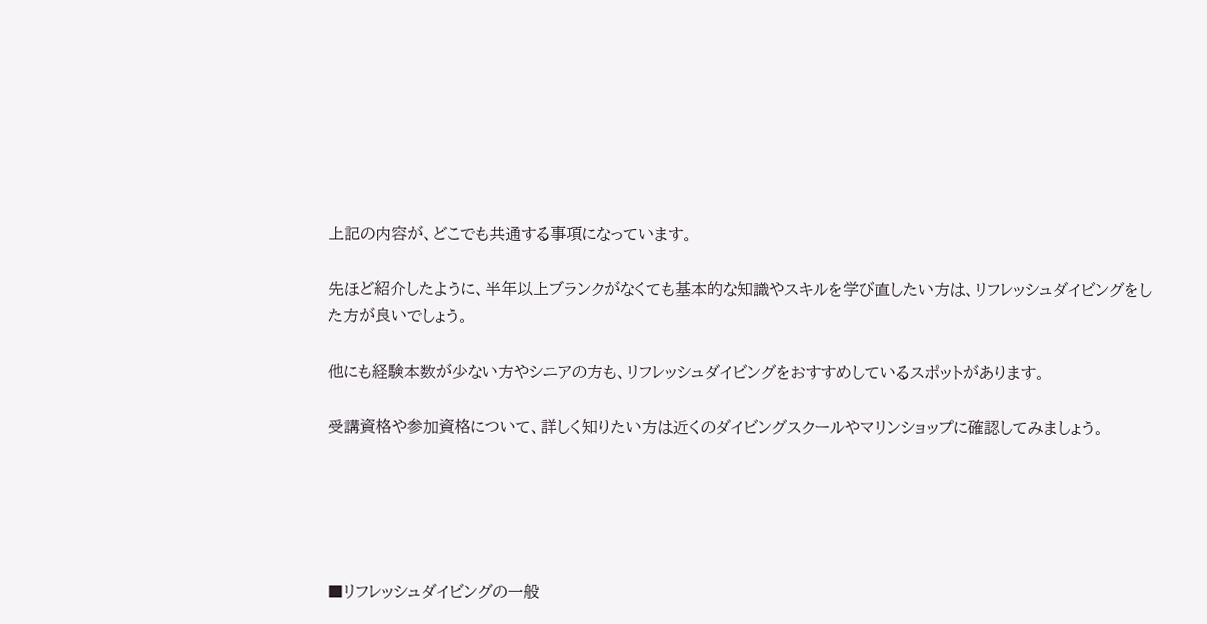上記の内容が、どこでも共通する事項になっています。

先ほど紹介したように、半年以上ブランクがなくても基本的な知識やスキルを学び直したい方は、リフレッシュダイビングをした方が良いでしょう。

他にも経験本数が少ない方やシニアの方も、リフレッシュダイビングをおすすめしているスポットがあります。

受講資格や参加資格について、詳しく知りたい方は近くのダイビングスクールやマリンショップに確認してみましょう。





■リフレッシュダイビングの一般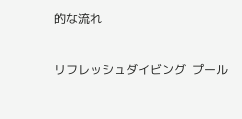的な流れ

リフレッシュダイビング  プール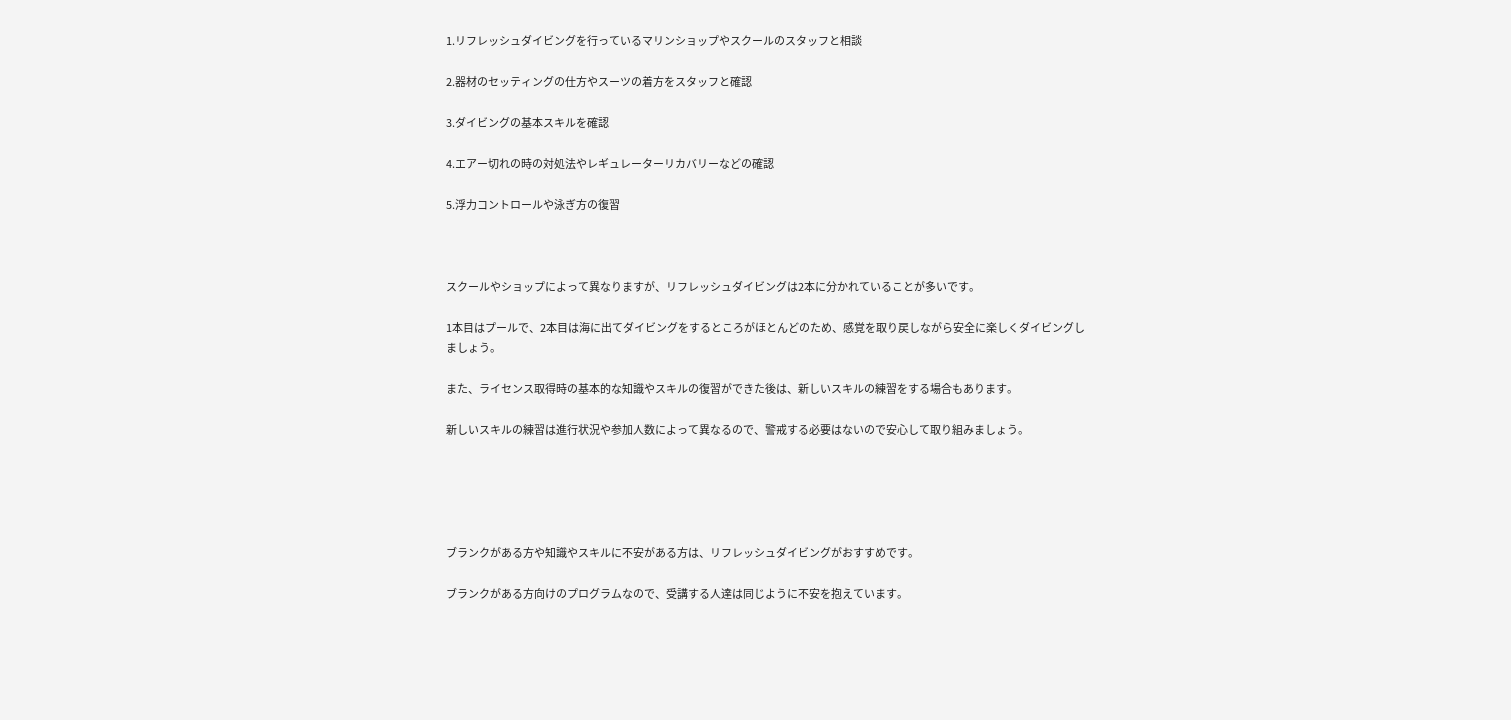1.リフレッシュダイビングを行っているマリンショップやスクールのスタッフと相談

2.器材のセッティングの仕方やスーツの着方をスタッフと確認

3.ダイビングの基本スキルを確認

4.エアー切れの時の対処法やレギュレーターリカバリーなどの確認

5.浮力コントロールや泳ぎ方の復習



スクールやショップによって異なりますが、リフレッシュダイビングは2本に分かれていることが多いです。

1本目はプールで、2本目は海に出てダイビングをするところがほとんどのため、感覚を取り戻しながら安全に楽しくダイビングしましょう。

また、ライセンス取得時の基本的な知識やスキルの復習ができた後は、新しいスキルの練習をする場合もあります。

新しいスキルの練習は進行状況や参加人数によって異なるので、警戒する必要はないので安心して取り組みましょう。





ブランクがある方や知識やスキルに不安がある方は、リフレッシュダイビングがおすすめです。

ブランクがある方向けのプログラムなので、受講する人達は同じように不安を抱えています。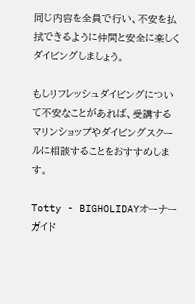同じ内容を全員で行い、不安を払拭できるように仲間と安全に楽しくダイビングしましょう。

もしリフレッシュダイビングについて不安なことがあれば、受講するマリンショップやダイビングスクールに相談することをおすすめします。

Totty - BIGHOLIDAYオーナーガイド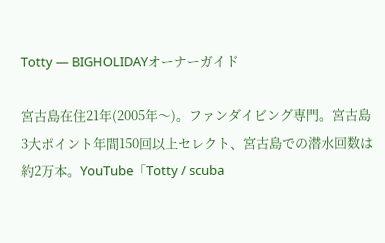Totty — BIGHOLIDAYオーナーガイド

宮古島在住21年(2005年〜)。ファンダイビング専門。宮古島3大ポイント年間150回以上セレクト、宮古島での潜水回数は約2万本。YouTube「Totty / scuba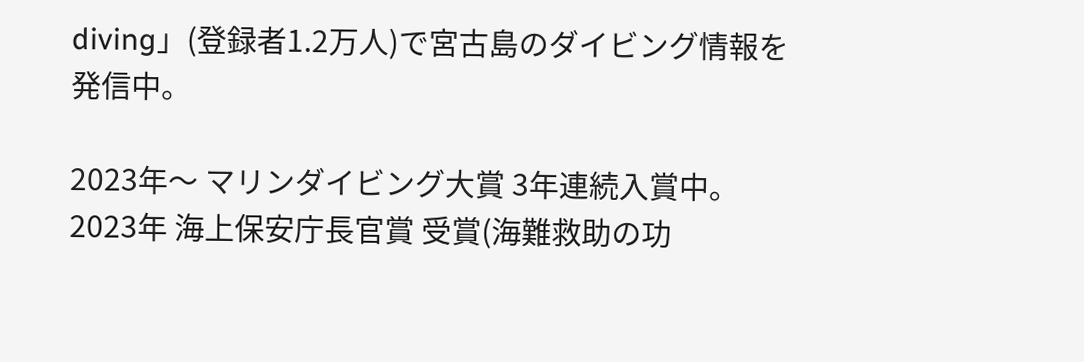diving」(登録者1.2万人)で宮古島のダイビング情報を発信中。

2023年〜 マリンダイビング大賞 3年連続入賞中。
2023年 海上保安庁長官賞 受賞(海難救助の功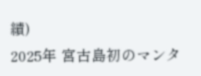績)
2025年 宮古島初のマンタ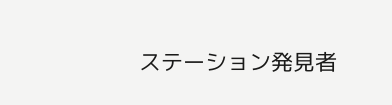ステーション発見者